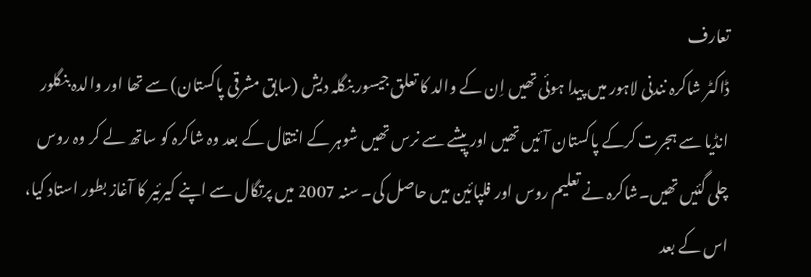تعارف
ڈاکٹر شاکرہ نندنی لاہور میں پیدا ہوئی تھیں اِن کے والد کا تعلق جیسور بنگلہ دیش (سابق مشرقی پاکستان) سے تھا اور والدہ بنگلور انڈیا سے ہجرت کرکے پاکستان آئیں تھیں اور پیشے سے نرس تھیں شوہر کے انتقال کے بعد وہ شاکرہ کو ساتھ لے کر وہ روس چلی گئیں تھیں۔شاکرہ نے تعلیم روس اور فلپائین میں حاصل کی۔ سنہ 2007 میں پرتگال سے اپنے کیرئیر کا آغاز بطور استاد کیا، اس کے بعد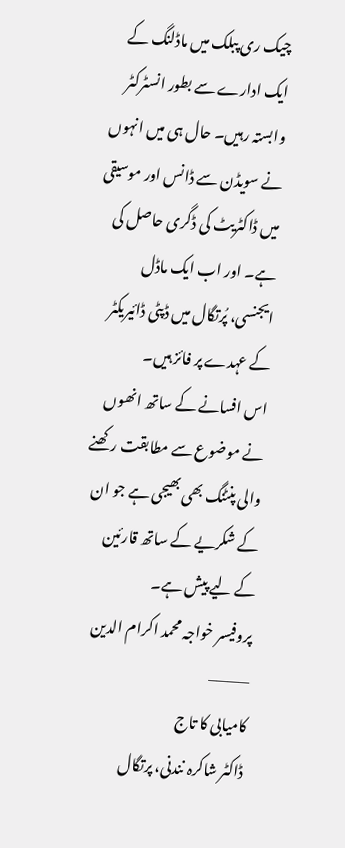چیک ری پبلک میں ماڈلنگ کے ایک ادارے سے بطور انسٹرکٹر وابستہ رہیں۔ حال ہی میں انہوں نے سویڈن سے ڈانس اور موسیقی میں ڈاکٹریٹ کی ڈگری حاصل کی ہے۔ اور اب ایک ماڈل ایجنسی، پُرتگال میں ڈپٹی ڈائیریکٹر کے عہدے پر فائز ہیں۔
اس افسانے کے ساتھ انھوں نے موضوع سے مطابقت رکھنے والی پنٹنگ بھی بھیجی ہے جو ان کے شکریے کے ساتھ قارئین کے لیے پیش ہے۔
پروفیسر خواجہ محمد اکرام الدین
———–
کامیابی کا تاج
ڈاکٹر شاکرہ نندنی، پرتگال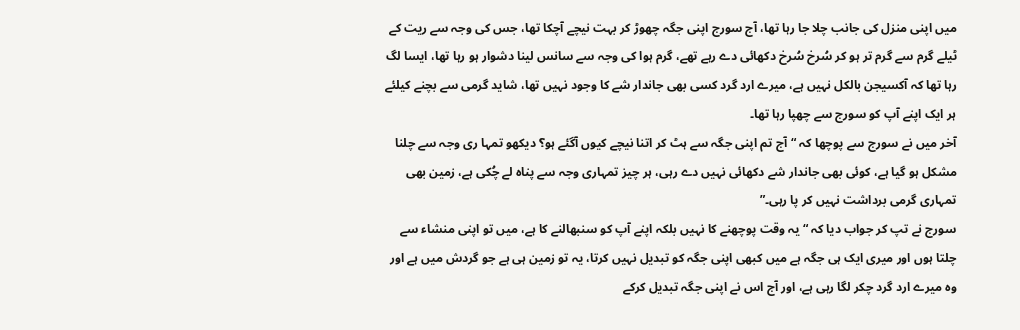میں اپنی منزل کی جانب چلا جا رہا تھا، آج سورج اپنی جگہ چھوڑ کر بہت نیچے آچکا تھا، جس کی وجہ سے ریت کے ٹیلے گرم سے گرم تر ہو کر سُرخ سُرخ دکھائی دے رہے تھے، گرم ہوا کی وجہ سے سانس لینا دشوار ہو رہا تھا، ایسا لگ رہا تھا کہ آکسیجن بالکل نہیں ہے، میرے ارد گرد کسی بھی جاندار شے کا وجود نہیں تھا، شاید گرمی سے بچنے کیلئے ہر ایک اپنے آپ کو سورج سے چھپا رہا تھا۔
آخر میں نے سورج سے پوچھا کہ “آج تم اپنی جگہ سے ہٹ کر اتنا نیچے کیوں آگئے ہو؟ دیکھو تمہا ری وجہ سے چلنا مشکل ہو گیا ہے، کوئی بھی جاندار شے دکھائی نہیں دے رہی، ہر چیز تمہاری وجہ سے پناہ لے چُکی ہے، زمین بھی تمہاری گرمی برداشت نہیں کر پا رہی۔”
سورج نے تپ کر جواب دیا کہ “یہ وقت پوچھنے کا نہیں بلکہ اپنے آپ کو سنبھالنے کا ہے، میں تو اپنی منشاء سے چلتا ہوں اور میری ایک ہی جگہ ہے میں کبھی اپنی جگہ کو تبدیل نہیں کرتا، یہ تو زمین ہی ہے جو گردش میں ہے اور وہ میرے ارد گرد چکر لگا رہی ہے، اور آج اس نے اپنی جگہ تبدیل کرکے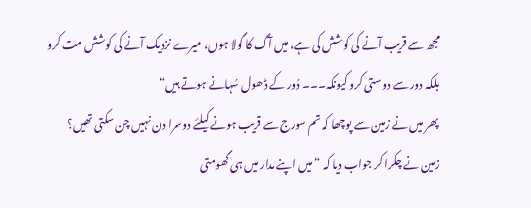مجھ سے قریب آنے کی کوشش کی ہے، میں آگ کا گولا ہوں، میرے نزدیک آنے کی کوشش مت کرو بلکہ دور سے دوستی کرو کیونکہ۔۔۔ دُور کے ڈھول سُہانے ہوتے ہیں“
پھر میں نے زمین سے پوچھا کہ تم سورج سے قریب ہونے کیلئے دوسرا دن نہیں چن سکتی تھیں؟
زمین نے چکرا کر جواب دیا کہ “میں اپنے مدار میں ہی گھومتی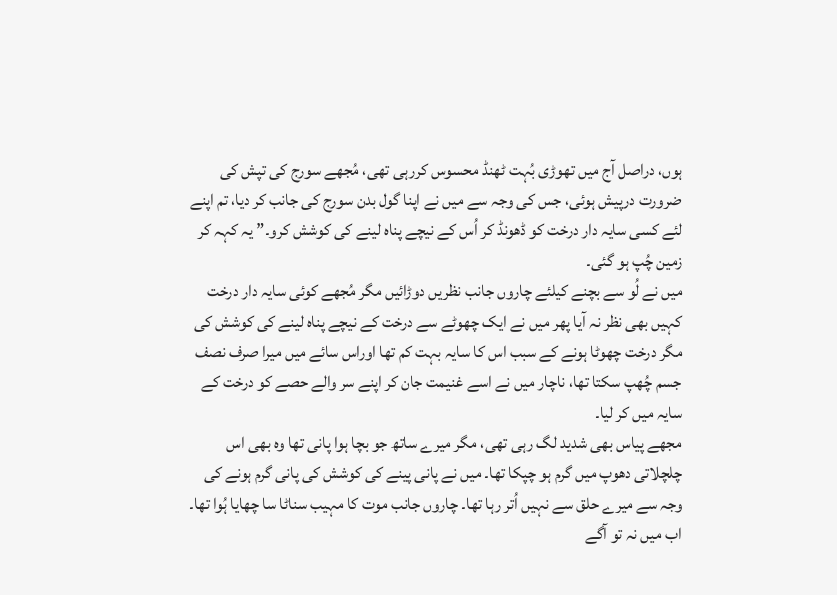ہوں، دراصل آج میں تھوڑی بُہت ٹھنڈ محسوس کررہی تھی، مُجھے سورج کی تپش کی ضرورت درپیش ہوئی، جس کی وجہ سے میں نے اپنا گول بدن سورج کی جانب کر دیا، تم اپنے لئے کسی سایہ دار درخت کو ڈھونڈ کر اُس کے نیچے پناہ لینے کی کوشش کرو۔” یہ کہہ کر زمین چُپ ہو گئی۔
میں نے لُو سے بچنے کیلئے چاروں جانب نظریں دوڑائیں مگر مُجھے کوئی سایہ دار درخت کہیں بھی نظر نہ آیا پھر میں نے ایک چھوٹے سے درخت کے نیچے پناہ لینے کی کوشش کی مگر درخت چھوٹا ہونے کے سبب اس کا سایہ بہت کم تھا اوراس سائے میں میرا صرف نصف جسم چُھپ سکتا تھا، ناچار میں نے اسے غنیمت جان کر اپنے سر والے حصے کو درخت کے سایہ میں کر لیا۔
مجھے پیاس بھی شدید لگ رہی تھی، مگر میرے ساتھ جو بچا ہوا پانی تھا وہ بھی اس چلچلاتی دھوپ میں گرم ہو چپکا تھا۔ میں نے پانی پینے کی کوشش کی پانی گرم ہونے کی وجہ سے میرے حلق سے نہیں اُتر رہا تھا۔ چاروں جانب موت کا مہیب سناٹا سا چھایا ہُوا تھا۔ اب میں نہ تو آگے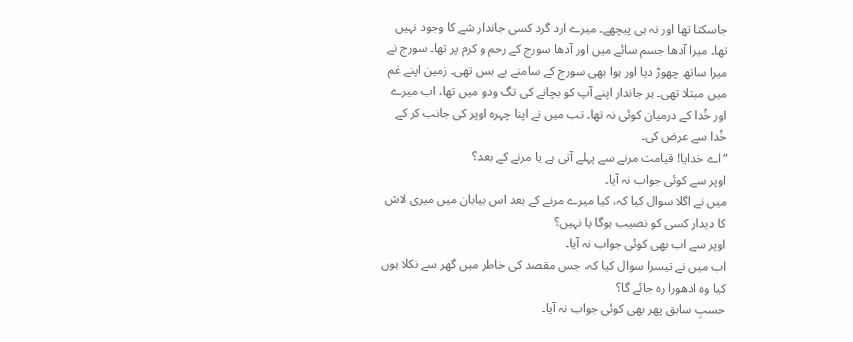جاسکتا تھا اور نہ ہی پیچھے۔ میرے ارد گرد کسی جاندار شے کا وجود نہیں تھا۔ میرا آدھا جسم سائے میں اور آدھا سورج کے رحم و کرم پر تھا۔ سورج نے میرا ساتھ چھوڑ دیا اور ہوا بھی سورج کے سامنے بے بس تھی۔ زمین اپنے غم میں مبتلا تھی۔ ہر جاندار اپنے آپ کو بچانے کی تگ ودو میں تھا، اب میرے اور خُدا کے درمیان کوئی نہ تھا۔ تب میں نے اپنا چہرہ اوپر کی جانب کر کے خُدا سے عرض کی۔
“اے خدایا! قیامت مرنے سے پہلے آتی ہے یا مرنے کے بعد؟
اوپر سے کوئی جواب نہ آیا۔
میں نے اگلا سوال کیا کہ، کیا میرے مرنے کے بعد اس بیابان میں میری لاش کا دیدار کسی کو نصیب ہوگا یا نہیں؟
اوپر سے اب بھی کوئی جواب نہ آیا۔
اب میں نے تیسرا سوال کیا کہ، جس مقصد کی خاطر میں گھر سے نکلا ہوں کیا وہ ادھورا رہ جائے گا؟
حسبِ سابق پھر بھی کوئی جواب نہ آیا۔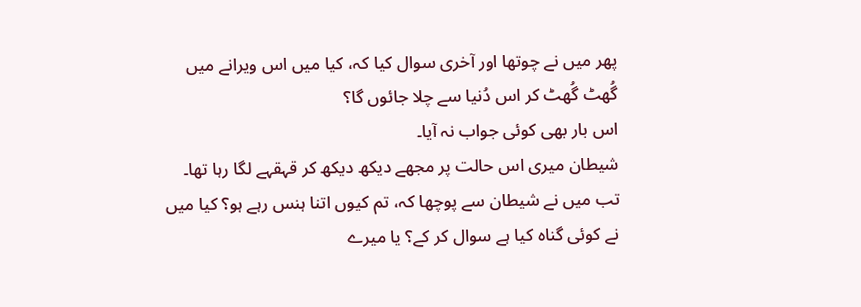پھر میں نے چوتھا اور آخری سوال کیا کہ، کیا میں اس ویرانے میں گُھٹ گُھٹ کر اس دُنیا سے چلا جائوں گا؟
اس بار بھی کوئی جواب نہ آیا۔
شیطان میری اس حالت پر مجھے دیکھ دیکھ کر قہقہے لگا رہا تھا۔ تب میں نے شیطان سے پوچھا کہ، تم کیوں اتنا ہنس رہے ہو؟ کیا میں نے کوئی گناہ کیا ہے سوال کر کے؟ یا میرے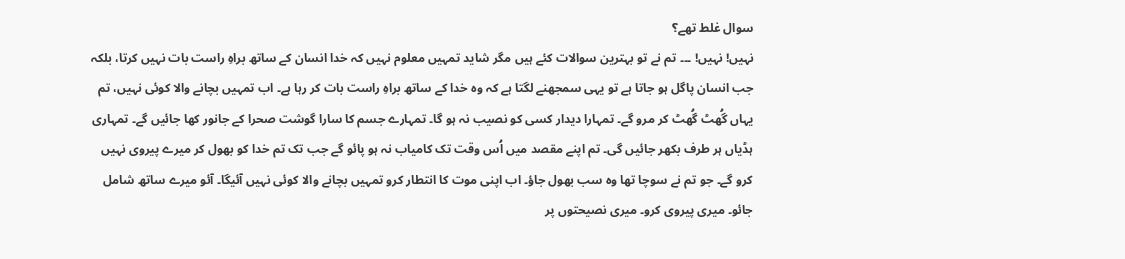سوال غلط تھے؟
نہیں! نہیں! ۔۔۔ تم نے تو بہترین سوالات کئے ہیں مگر شاید تمہیں معلوم نہیں کہ خدا انسان کے ساتھ براہِ راست بات نہیں کرتا، بلکہ جب انسان پاگل ہو جاتا ہے تو یہی سمجھنے لگتا ہے کہ وہ خدا کے ساتھ براہِ راست بات کر رہا ہے۔ اب تمہیں بچانے والا کوئی نہیں، تم یہاں گُھٹ گُھٹ کر مرو گے۔ تمہارا دیدار کسی کو نصیب نہ ہو گا۔ تمہارے جسم کا سارا گوشت صحرا کے جانور کھا جائیں گے۔ تمہاری ہڈیاں ہر طرف بکھر جائیں گی۔ تم اپنے مقصد میں اُس وقت تک کامیاب نہ ہو پائو گے جب تک تم خدا کو بھول کر میرے پیروی نہیں کرو گے۔ جو تم نے سوچا تھا وہ سب بھول جاؤ۔ اب اپنی موت کا انتطار کرو تمہیں بچانے والا کوئی نہیں آئیگا۔ آئو میرے ساتھ شامل جائو۔ میری پیروی کرو۔ میری نصیحتوں پر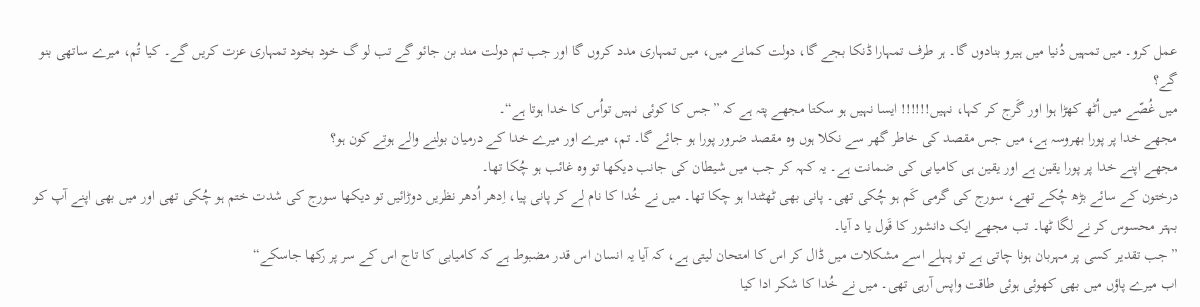عمل کرو۔ میں تمہیں دُنیا میں ہیرو بنادوں گا۔ ہر طرف تمہارا ڈنکا بجے گا، دولت کمانے میں، میں تمہاری مدد کروں گا اور جب تم دولت مند بن جائو گے تب لو گ خود بخود تمہاری عزت کریں گے۔ کیا تُم، میرے ساتھی بنو گے؟
میں غُصّے میں اُٹھ کھڑا ہوا اور گَرج کر کہا، نہیں!!!!!! ایسا نہیں ہو سکتا مجھے پتہ ہے کہ ”جس کا کوئی نہیں تواُس کا خدا ہوتا ہے“۔
مجھے خدا پر پورا بھروسہ ہے، میں جس مقصد کی خاطر گھر سے نکلا ہوں وہ مقصد ضرور پورا ہو جائے گا۔ تم، میرے اور میرے خدا کے درمیان بولنے والے ہوتے کون ہو؟
مجھے اپنے خدا پر پورا یقین ہے اور یقین ہی کامیابی کی ضمانت ہے۔ یہ کہہ کر جب میں شیطان کی جانب دیکھا تو وہ غائب ہو چُکا تھا۔
درختون کے سائے بڑھ چُکے تھے، سورج کی گرمی کَم ہو چُکی تھی۔ پانی بھی ٹھٹندا ہو چکا تھا۔ میں نے خُدا کا نام لے کر پانی پیا، اِدھر اُدھر نظریں دوڑائیں تو دیکھا سورج کی شدت ختم ہو چُکی تھی اور میں بھی اپنے آپ کو بہتر محسوس کر نے لگا ٹھا۔ تب مجھے ایک دانشور کا قَول یا د آیا۔
”جب تقدیر کسی پر مہربان ہونا چاتی ہے تو پہلے اسے مشکلات میں ڈال کر اس کا امتحان لیتی ہے، کہ آیا یہ انسان اس قدر مضبوط ہے کہ کامیابی کا تاج اس کے سر پر رکھا جاسکے“
اب میرے پاؤں میں بھی کھوئی ہوئی طاقت واپس آرہی تھی۔ میں نے خُدا کا شکر ادا کیا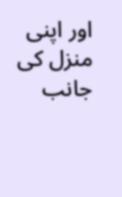اور اپنی منزل کی جانب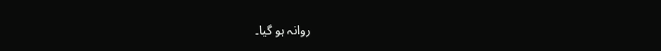روانہ ہو گیا۔